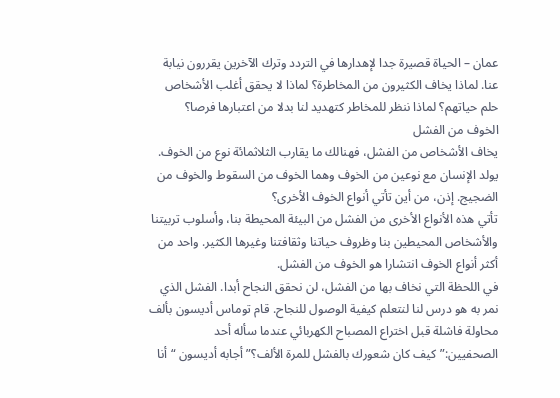عمان – الحياة قصيرة جدا لإهدارها في التردد وترك الآخرين يقررون نيابة عنا. لماذا يخاف الكثيرون من المخاطرة؟ لماذا لا يحقق أغلب الأشخاص حلم حياتهم؟ لماذا ننظر للمخاطر كتهديد لنا بدلا من اعتبارها فرصا؟
الخوف من الفشل
يخاف الأشخاص من الفشل، فهنالك ما يقارب الثلاثمائة نوع من الخوف. يولد الإنسان مع نوعين من الخوف وهما الخوف من السقوط والخوف من الضجيج. إذن، من أين تأتي أنواع الخوف الأخرى؟
تأتي هذه الأنواع الأخرى من الفشل من البيئة المحيطة بنا، وأسلوب تربيتنا والأشخاص المحيطين بنا وظروف حياتنا وثقافتنا وغيرها الكثير. واحد من أكثر أنواع الخوف انتشارا هو الخوف من الفشل.
في اللحظة التي نخاف بها من الفشل، لن نحقق النجاح أبدا. الفشل الذي نمر به هو درس لنا لنتعلم كيفية الوصول للنجاح. قام توماس أديسون بألف محاولة فاشلة قبل اختراع المصباح الكهربائي عندما سأله أحد الصحفيين:”كيف كان شعورك بالفشل للمرة الألف؟” أجابه أديسون “أنا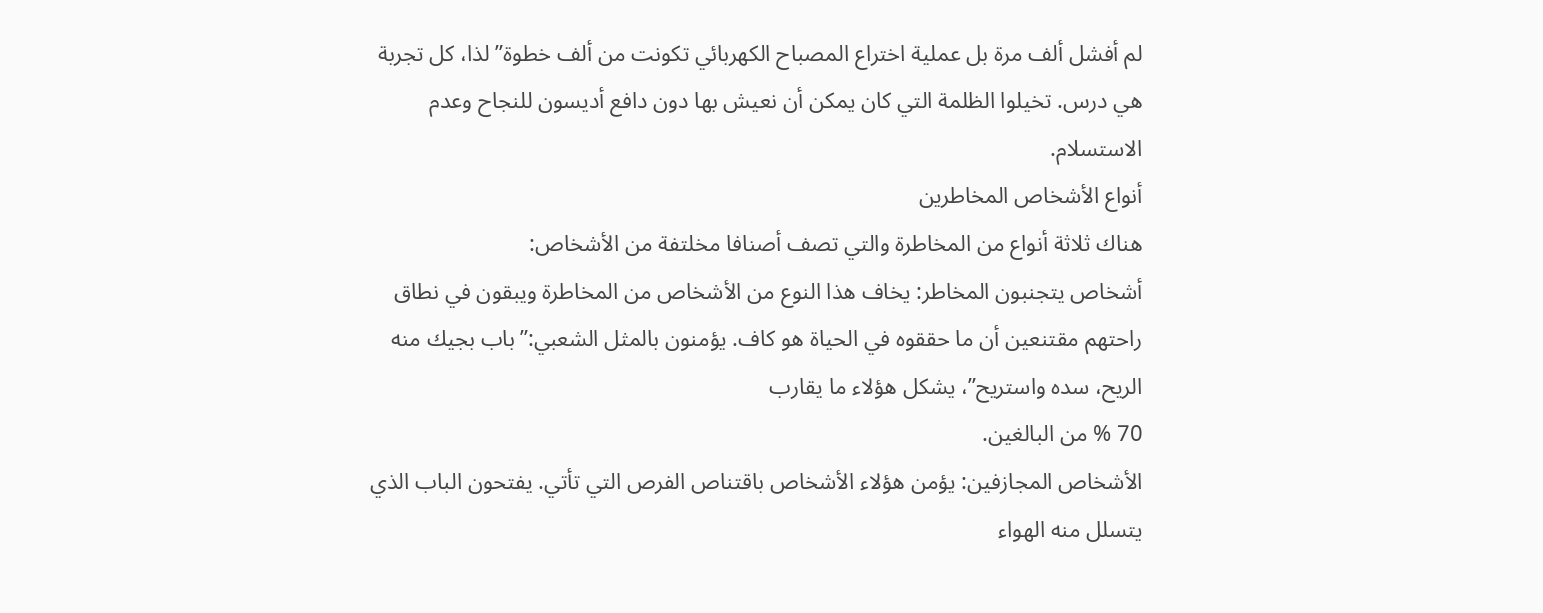لم أفشل ألف مرة بل عملية اختراع المصباح الكهربائي تكونت من ألف خطوة” لذا، كل تجربة هي درس. تخيلوا الظلمة التي كان يمكن أن نعيش بها دون دافع أديسون للنجاح وعدم الاستسلام.
أنواع الأشخاص المخاطرين
هناك ثلاثة أنواع من المخاطرة والتي تصف أصنافا مخلتفة من الأشخاص:
أشخاص يتجنبون المخاطر: يخاف هذا النوع من الأشخاص من المخاطرة ويبقون في نطاق راحتهم مقتنعين أن ما حققوه في الحياة هو كاف. يؤمنون بالمثل الشعبي:”باب بجيك منه الريح، سده واستريح”، يشكل هؤلاء ما يقارب
70 % من البالغين.
الأشخاص المجازفين: يؤمن هؤلاء الأشخاص باقتناص الفرص التي تأتي. يفتحون الباب الذي يتسلل منه الهواء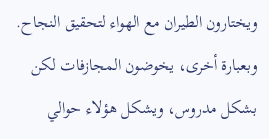ويختارون الطيران مع الهواء لتحقيق النجاح. وبعبارة أخرى، يخوضون المجازفات لكن بشكل مدروس، ويشكل هؤلاء حوالي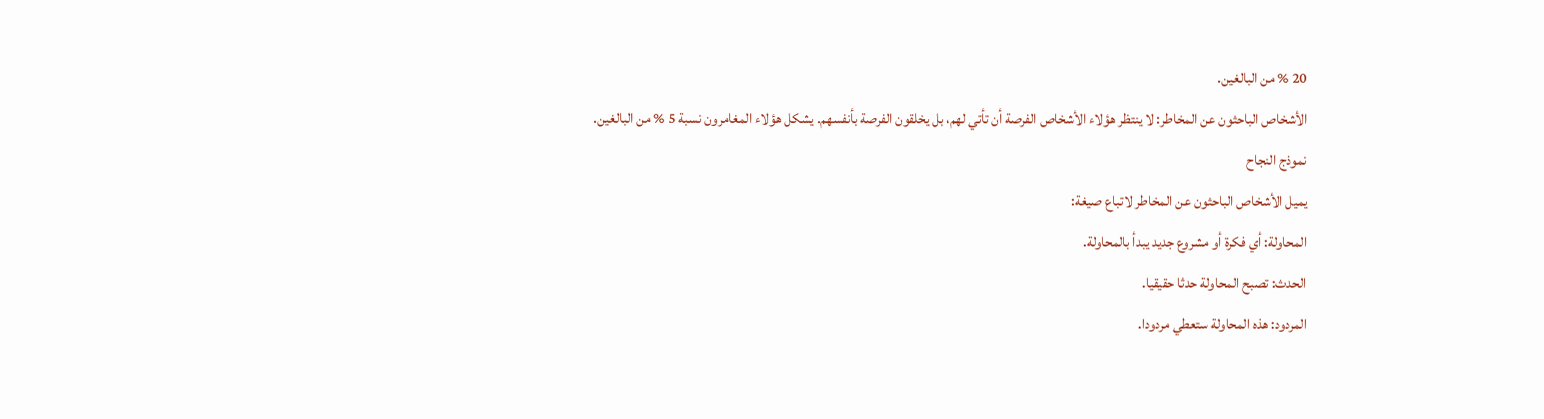20 % من البالغين.
الأشخاص الباحثون عن المخاطر: لا ينتظر هؤلاء الأشخاص الفرصة أن تأتي لهم، بل يخلقون الفرصة بأنفسهم. يشكل هؤلاء المغامرون نسبة 5 % من البالغين.
نموذج النجاح
يميل الأشخاص الباحثون عن المخاطر لاتباع صيغة:
المحاولة: أي فكرة أو مشروع جديد يبدأ بالمحاولة.
الحدث: تصبح المحاولة حدثا حقيقيا.
المردود: هذه المحاولة ستعطي مردودا.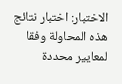الاختبار: اختبار نتائج هذه المحاولة وفقا لمعايير محددة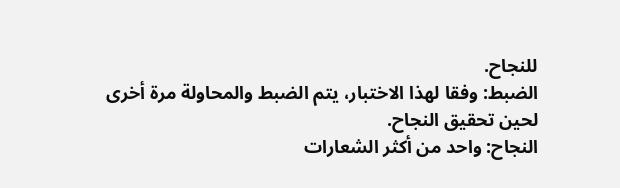للنجاح.
الضبط: وفقا لهذا الاختبار، يتم الضبط والمحاولة مرة أخرى لحين تحقيق النجاح.
النجاح: واحد من أكثر الشعارات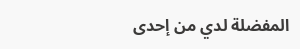المفضلة لدي من إحدى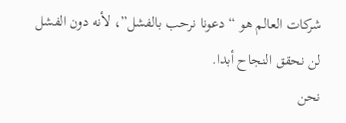شركات العالم هو “دعونا نرحب بالفشل”، لأنه دون الفشل لن نحقق النجاح أبدا.
نحن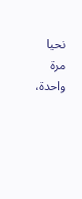نحيا مرة واحدة،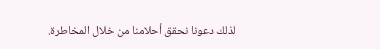لذلك دعونا نحقق أحلامنا من خلال المخاطرة.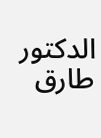الدكتور طارق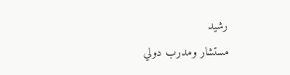رشيد
مستشار ومدرب دولي